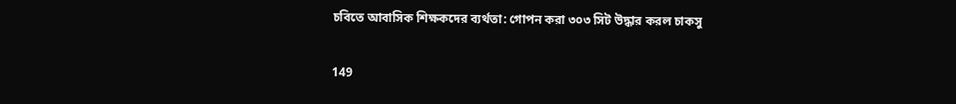চবিতে আবাসিক শিক্ষকদের ব্যর্থতা: গোপন করা ৩০৩ সিট উদ্ধার করল চাকসু

149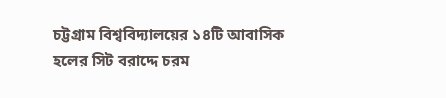চট্টগ্রাম বিশ্ববিদ্যালয়ের ১৪টি আবাসিক হলের সিট বরাদ্দে চরম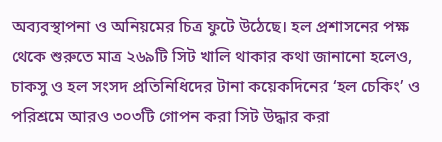অব্যবস্থাপনা ও অনিয়মের চিত্র ফুটে উঠেছে। হল প্রশাসনের পক্ষ থেকে শুরুতে মাত্র ২৬৯টি সিট খালি থাকার কথা জানানো হলেও, চাকসু ও হল সংসদ প্রতিনিধিদের টানা কয়েকদিনের ‘হল চেকিং’ ও পরিশ্রমে আরও ৩০৩টি গোপন করা সিট উদ্ধার করা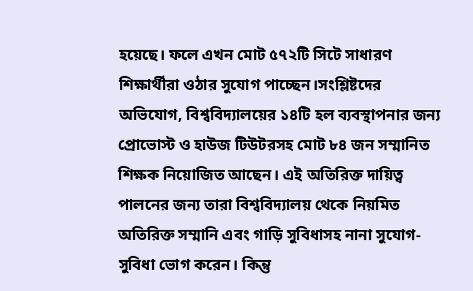হয়েছে। ফলে এখন মোট ৫৭২টি সিটে সাধারণ শিক্ষার্থীরা ওঠার সুযোগ পাচ্ছেন।সংশ্লিষ্টদের অভিযোগ, বিশ্ববিদ্যালয়ের ১৪টি হল ব্যবস্থাপনার জন্য প্রোভোস্ট ও হাউজ টিউটরসহ মোট ৮৪ জন সম্মানিত শিক্ষক নিয়োজিত আছেন। এই অতিরিক্ত দায়িত্ব পালনের জন্য তারা বিশ্ববিদ্যালয় থেকে নিয়মিত অতিরিক্ত সম্মানি এবং গাড়ি সুবিধাসহ নানা সুযোগ-সুবিধা ভোগ করেন। কিন্তু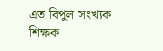এত বিপুল সংখ্যক শিক্ষক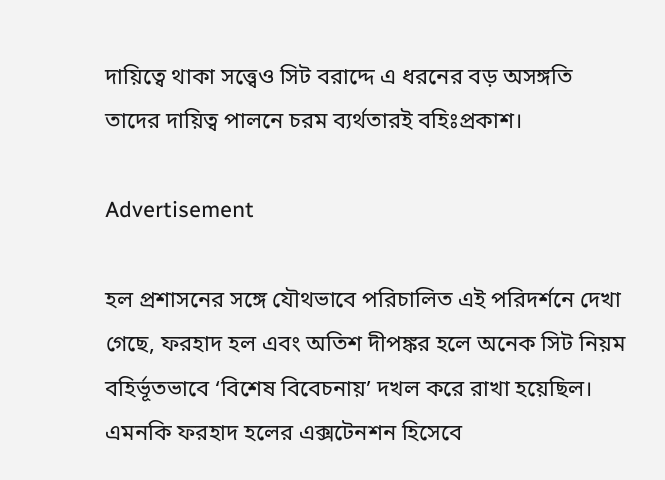দায়িত্বে থাকা সত্ত্বেও সিট বরাদ্দে এ ধরনের বড় অসঙ্গতি তাদের দায়িত্ব পালনে চরম ব্যর্থতারই বহিঃপ্রকাশ।

Advertisement

হল প্রশাসনের সঙ্গে যৌথভাবে পরিচালিত এই পরিদর্শনে দেখা গেছে, ফরহাদ হল এবং অতিশ দীপঙ্কর হলে অনেক সিট নিয়ম বহির্ভূতভাবে ‘বিশেষ বিবেচনায়’ দখল করে রাখা হয়েছিল। এমনকি ফরহাদ হলের এক্সটেনশন হিসেবে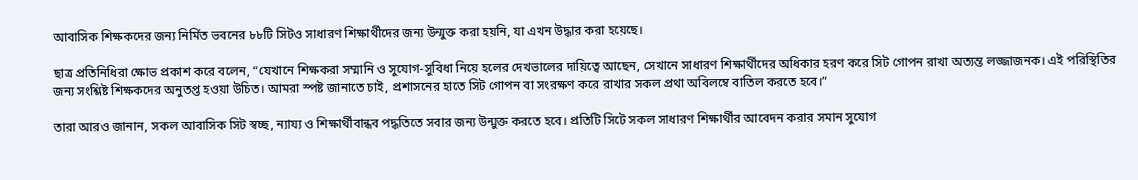আবাসিক শিক্ষকদের জন্য নির্মিত ভবনের ৮৮টি সিটও সাধারণ শিক্ষার্থীদের জন্য উন্মুক্ত করা হয়নি, যা এখন উদ্ধার করা হয়েছে।

ছাত্র প্রতিনিধিরা ক্ষোভ প্রকাশ করে বলেন, “যেখানে শিক্ষকরা সম্মানি ও সুযোগ-সুবিধা নিয়ে হলের দেখভালের দায়িত্বে আছেন, সেখানে সাধারণ শিক্ষার্থীদের অধিকার হরণ করে সিট গোপন রাখা অত্যন্ত লজ্জাজনক। এই পরিস্থিতির জন্য সংশ্লিষ্ট শিক্ষকদের অনুতপ্ত হওয়া উচিত। আমরা স্পষ্ট জানাতে চাই, প্রশাসনের হাতে সিট গোপন বা সংরক্ষণ করে রাখার সকল প্রথা অবিলম্বে বাতিল করতে হবে।”

তারা আরও জানান, সকল আবাসিক সিট স্বচ্ছ, ন্যায্য ও শিক্ষার্থীবান্ধব পদ্ধতিতে সবার জন্য উন্মুক্ত করতে হবে। প্রতিটি সিটে সকল সাধারণ শিক্ষার্থীর আবেদন করার সমান সুযোগ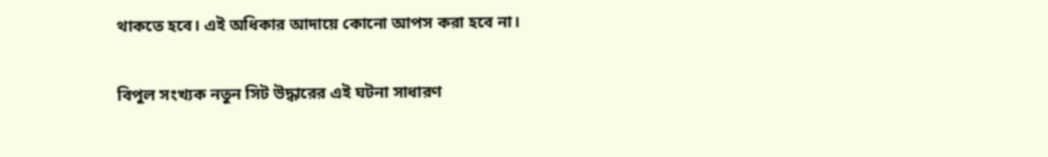থাকতে হবে। এই অধিকার আদায়ে কোনো আপস করা হবে না।

বিপুল সংখ্যক নতুন সিট উদ্ধারের এই ঘটনা সাধারণ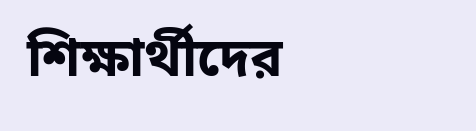শিক্ষার্থীদের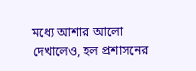মধ্যে আশার আলো দেখালেও, হল প্রশাসনের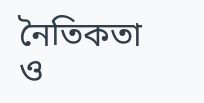নৈতিকতা ও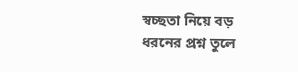স্বচ্ছতা নিয়ে বড় ধরনের প্রশ্ন তুলে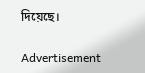দিয়েছে।

Advertisement